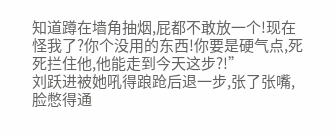知道蹲在墙角抽烟,屁都不敢放一个!现在怪我了?你个没用的东西!你要是硬气点,死死拦住他,他能走到今天这步?!”
刘跃进被她吼得踉跄后退一步,张了张嘴,脸憋得通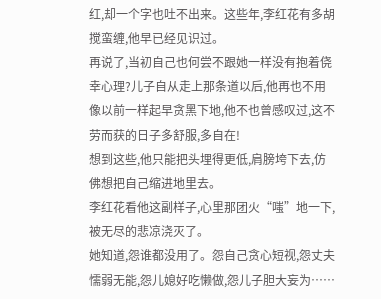红,却一个字也吐不出来。这些年,李红花有多胡搅蛮缠,他早已经见识过。
再说了,当初自己也何尝不跟她一样没有抱着侥幸心理?儿子自从走上那条道以后,他再也不用像以前一样起早贪黑下地,他不也曾感叹过,这不劳而获的日子多舒服,多自在!
想到这些,他只能把头埋得更低,肩膀垮下去,仿佛想把自己缩进地里去。
李红花看他这副样子,心里那团火“嗤”地一下,被无尽的悲凉浇灭了。
她知道,怨谁都没用了。怨自己贪心短视,怨丈夫懦弱无能,怨儿媳好吃懒做,怨儿子胆大妄为……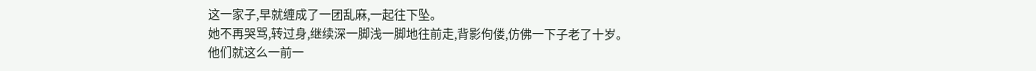这一家子,早就缠成了一团乱麻,一起往下坠。
她不再哭骂,转过身,继续深一脚浅一脚地往前走,背影佝偻,仿佛一下子老了十岁。
他们就这么一前一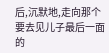后,沉默地,走向那个要去见儿子最后一面的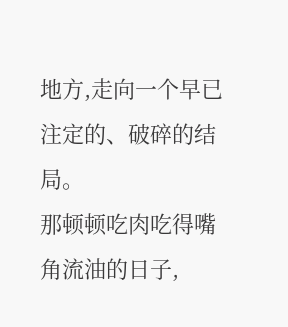地方,走向一个早已注定的、破碎的结局。
那顿顿吃肉吃得嘴角流油的日子,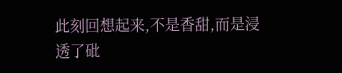此刻回想起来,不是香甜,而是浸透了砒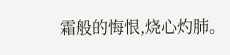霜般的悔恨,烧心灼肺。